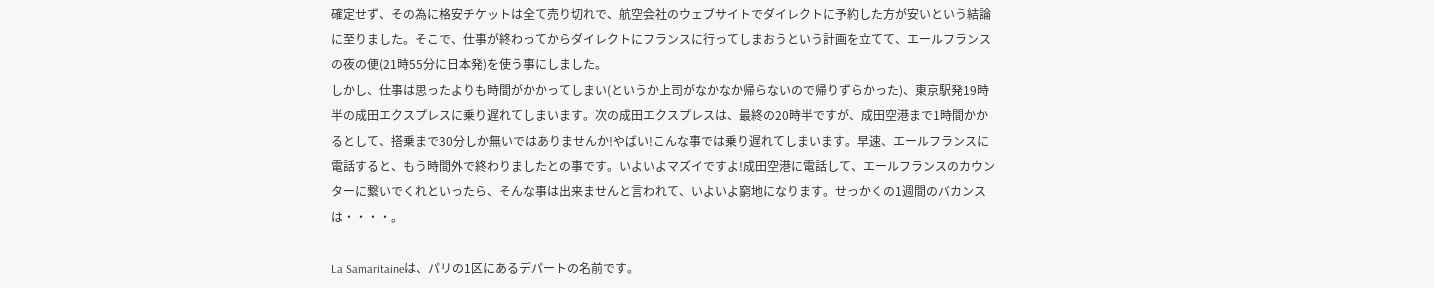確定せず、その為に格安チケットは全て売り切れで、航空会社のウェブサイトでダイレクトに予約した方が安いという結論に至りました。そこで、仕事が終わってからダイレクトにフランスに行ってしまおうという計画を立てて、エールフランスの夜の便(21時55分に日本発)を使う事にしました。
しかし、仕事は思ったよりも時間がかかってしまい(というか上司がなかなか帰らないので帰りずらかった)、東京駅発19時半の成田エクスプレスに乗り遅れてしまいます。次の成田エクスプレスは、最終の20時半ですが、成田空港まで1時間かかるとして、搭乗まで30分しか無いではありませんか!やばい!こんな事では乗り遅れてしまいます。早速、エールフランスに電話すると、もう時間外で終わりましたとの事です。いよいよマズイですよ!成田空港に電話して、エールフランスのカウンターに繋いでくれといったら、そんな事は出来ませんと言われて、いよいよ窮地になります。せっかくの1週間のバカンスは・・・・。

La Samaritaineは、パリの1区にあるデパートの名前です。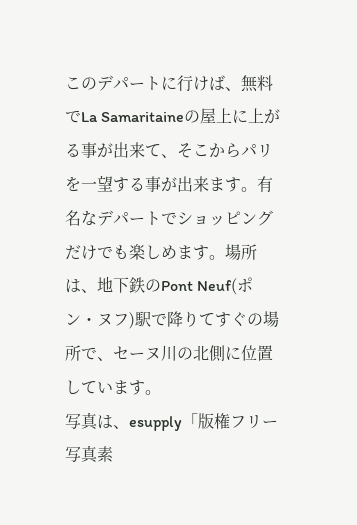このデパートに行けば、無料でLa Samaritaineの屋上に上がる事が出来て、そこからパリを一望する事が出来ます。有名なデパートでショッピングだけでも楽しめます。場所は、地下鉄のPont Neuf(ポン・ヌフ)駅で降りてすぐの場所で、セーヌ川の北側に位置しています。
写真は、esupply「版権フリー写真素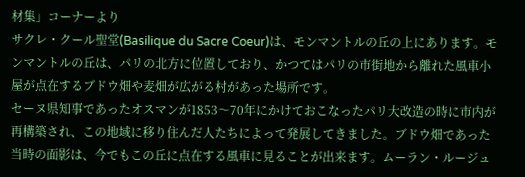材集」コーナーより
サクレ・クール聖堂(Basilique du Sacre Coeur)は、モンマントルの丘の上にあります。モンマントルの丘は、パリの北方に位置しており、かつてはパリの市街地から離れた風車小屋が点在するブドウ畑や麦畑が広がる村があった場所です。
セーヌ県知事であったオスマンが1853〜70年にかけておこなったパリ大改造の時に市内が再構築され、この地域に移り住んだ人たちによって発展してきました。ブドウ畑であった当時の面影は、今でもこの丘に点在する風車に見ることが出来ます。ムーラン・ルージュ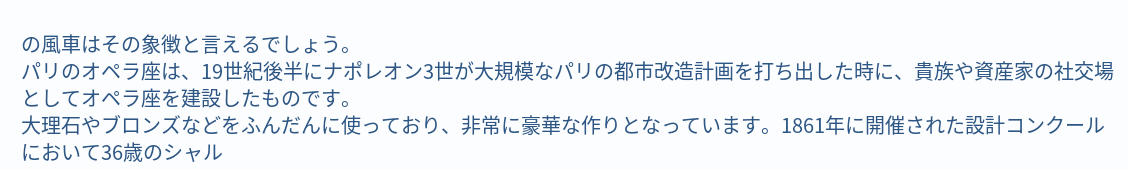の風車はその象徴と言えるでしょう。
パリのオペラ座は、19世紀後半にナポレオン3世が大規模なパリの都市改造計画を打ち出した時に、貴族や資産家の社交場としてオペラ座を建設したものです。
大理石やブロンズなどをふんだんに使っており、非常に豪華な作りとなっています。1861年に開催された設計コンクールにおいて36歳のシャル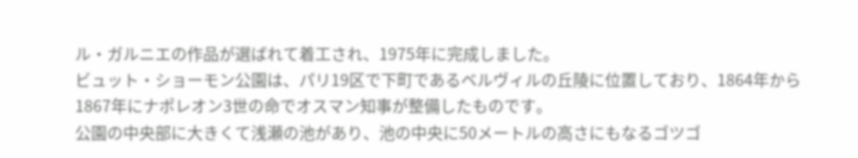ル・ガルニエの作品が選ばれて着工され、1975年に完成しました。
ビュット・ショーモン公園は、パリ19区で下町であるベルヴィルの丘陵に位置しており、1864年から1867年にナポレオン3世の命でオスマン知事が整備したものです。
公園の中央部に大きくて浅瀬の池があり、池の中央に50メートルの高さにもなるゴツゴ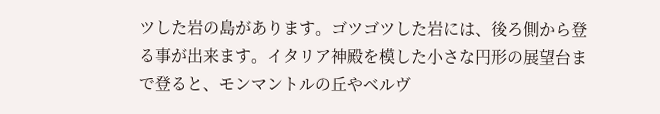ツした岩の島があります。ゴツゴツした岩には、後ろ側から登る事が出来ます。イタリア神殿を模した小さな円形の展望台まで登ると、モンマントルの丘やベルヴ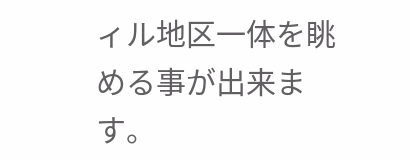ィル地区一体を眺める事が出来ます。